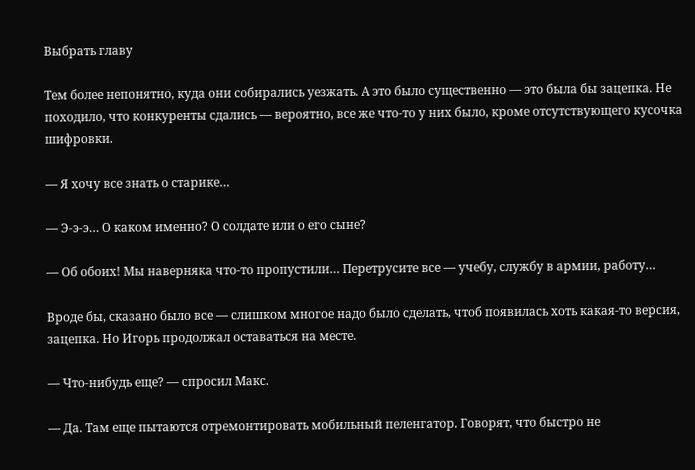Выбрать главу

Тем более непонятно, куда они собирались уезжать. А это было существенно — это была бы зацепка. Не походило, что конкуренты сдались — вероятно, все же что-то у них было, кроме отсутствующего кусочка шифровки.

— Я хочу все знать о старике…

— Э-э-э… О каком именно? О солдате или о его сыне?

— Об обоих! Мы наверняка что-то пропустили… Перетрусите все — учебу, службу в армии, работу…

Вроде бы, сказано было все — слишком многое надо было сделать, чтоб появилась хоть какая-то версия, зацепка. Но Игорь продолжал оставаться на месте.

— Что-нибудь еще? — спросил Макс.

— Да. Там еще пытаются отремонтировать мобильный пеленгатор. Говорят, что быстро не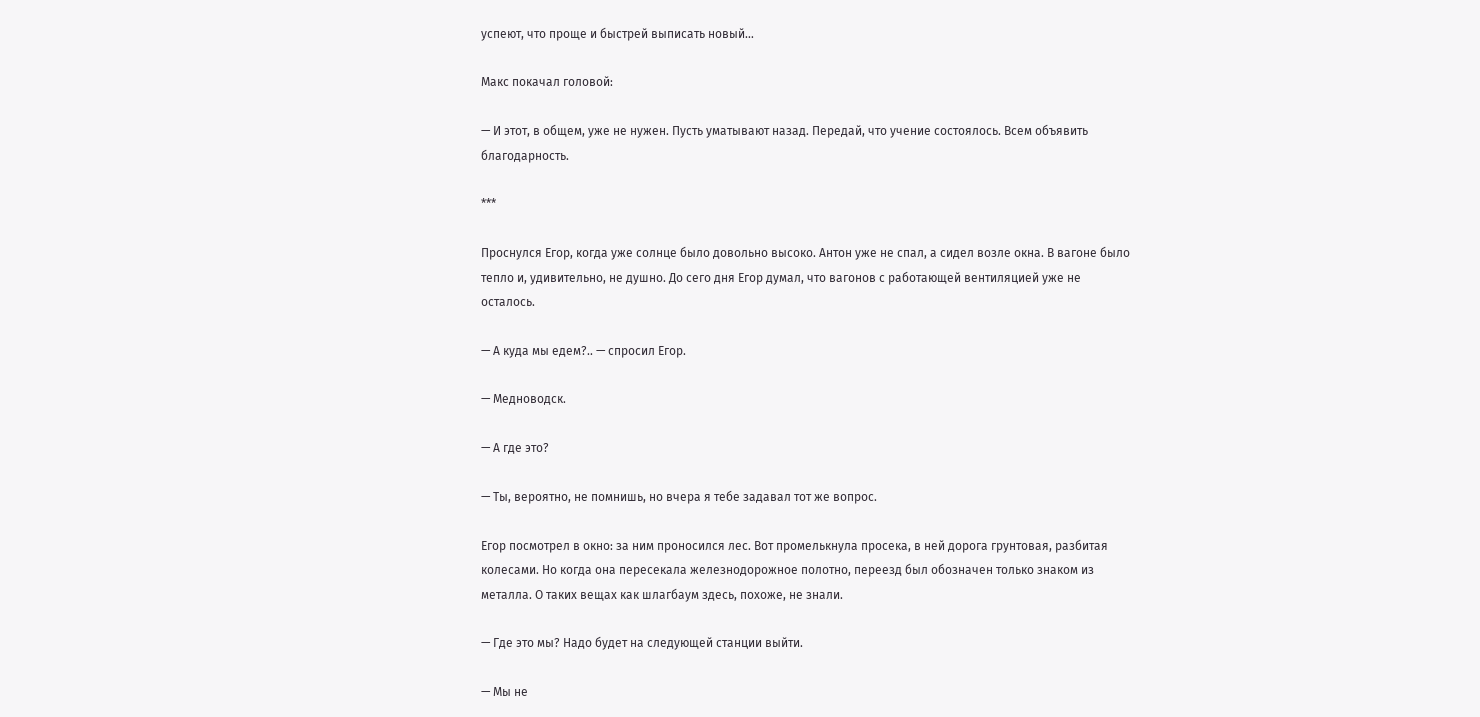успеют, что проще и быстрей выписать новый…

Макс покачал головой:

— И этот, в общем, уже не нужен. Пусть уматывают назад. Передай, что учение состоялось. Всем объявить благодарность.

***

Проснулся Егор, когда уже солнце было довольно высоко. Антон уже не спал, а сидел возле окна. В вагоне было тепло и, удивительно, не душно. До сего дня Егор думал, что вагонов с работающей вентиляцией уже не осталось.

— А куда мы едем?.. — спросил Егор.

— Медноводск.

— А где это?

— Ты, вероятно, не помнишь, но вчера я тебе задавал тот же вопрос.

Егор посмотрел в окно: за ним проносился лес. Вот промелькнула просека, в ней дорога грунтовая, разбитая колесами. Но когда она пересекала железнодорожное полотно, переезд был обозначен только знаком из металла. О таких вещах как шлагбаум здесь, похоже, не знали.

— Где это мы? Надо будет на следующей станции выйти.

— Мы не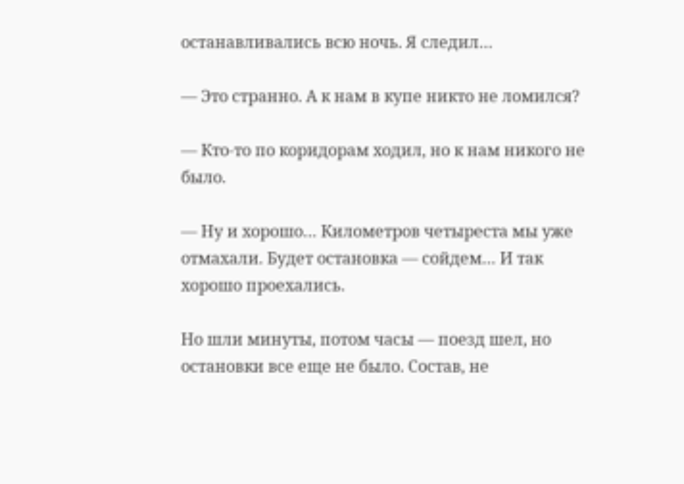останавливались всю ночь. Я следил…

— Это странно. А к нам в купе никто не ломился?

— Кто-то по коридорам ходил, но к нам никого не было.

— Ну и хорошо… Километров четыреста мы уже отмахали. Будет остановка — сойдем… И так хорошо проехались.

Но шли минуты, потом часы — поезд шел, но остановки все еще не было. Состав, не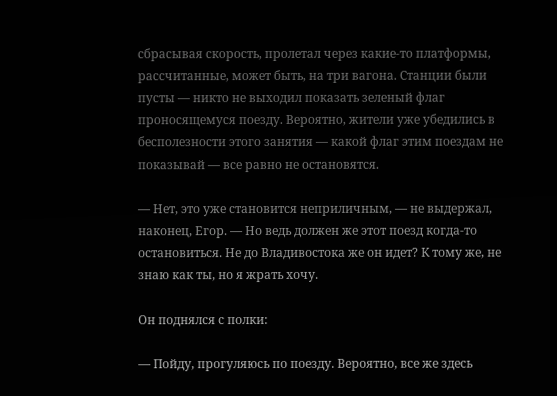сбрасывая скорость, пролетал через какие-то платформы, рассчитанные, может быть, на три вагона. Станции были пусты — никто не выходил показать зеленый флаг проносящемуся поезду. Вероятно, жители уже убедились в бесполезности этого занятия — какой флаг этим поездам не показывай — все равно не остановятся.

— Нет, это уже становится неприличным, — не выдержал, наконец, Егор. — Но ведь должен же этот поезд когда-то остановиться. Не до Владивостока же он идет? К тому же, не знаю как ты, но я жрать хочу.

Он поднялся с полки:

— Пойду, прогуляюсь по поезду. Вероятно, все же здесь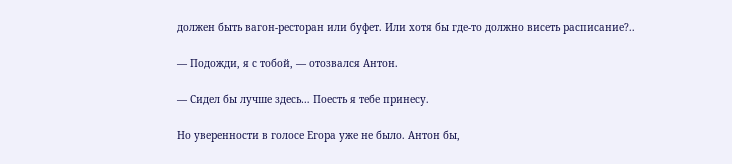должен быть вагон-ресторан или буфет. Или хотя бы где-то должно висеть расписание?..

— Подожди, я с тобой, — отозвался Антон.

— Сидел бы лучше здесь… Поесть я тебе принесу.

Но уверенности в голосе Егора уже не было. Антон бы,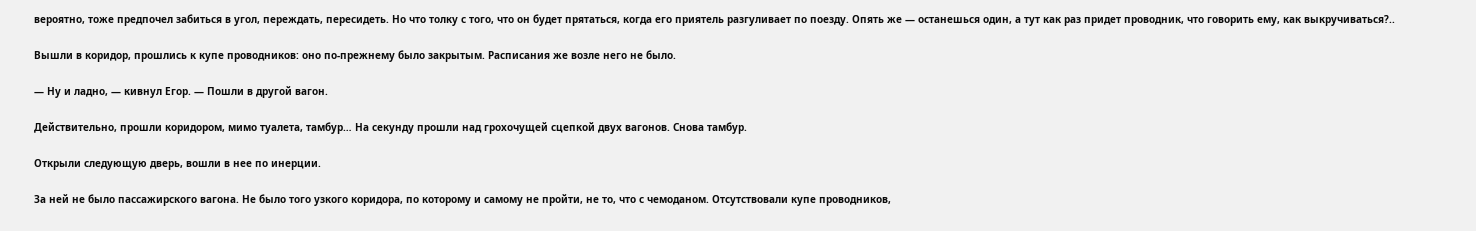вероятно, тоже предпочел забиться в угол, переждать, пересидеть. Но что толку с того, что он будет прятаться, когда его приятель разгуливает по поезду. Опять же — останешься один, а тут как раз придет проводник, что говорить ему, как выкручиваться?..

Вышли в коридор, прошлись к купе проводников: оно по-прежнему было закрытым. Расписания же возле него не было.

— Ну и ладно, — кивнул Егор. — Пошли в другой вагон.

Действительно, прошли коридором, мимо туалета, тамбур… На секунду прошли над грохочущей сцепкой двух вагонов. Снова тамбур.

Открыли следующую дверь, вошли в нее по инерции.

За ней не было пассажирского вагона. Не было того узкого коридора, по которому и самому не пройти, не то, что с чемоданом. Отсутствовали купе проводников,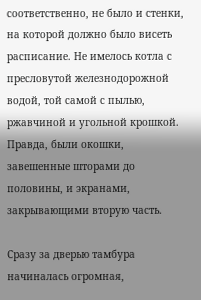соответственно, не было и стенки, на которой должно было висеть расписание. Не имелось котла с пресловутой железнодорожной водой, той самой с пылью, ржавчиной и угольной крошкой. Правда, были окошки, завешенные шторами до половины, и экранами, закрывающими вторую часть.

Сразу за дверью тамбура начиналась огромная,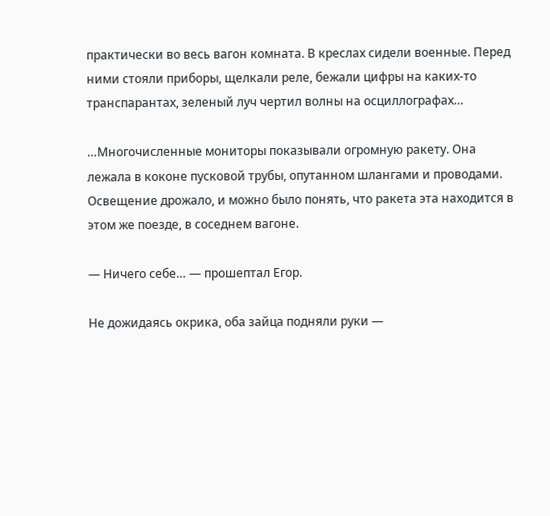практически во весь вагон комната. В креслах сидели военные. Перед ними стояли приборы, щелкали реле, бежали цифры на каких-то транспарантах, зеленый луч чертил волны на осциллографах…

…Многочисленные мониторы показывали огромную ракету. Она лежала в коконе пусковой трубы, опутанном шлангами и проводами. Освещение дрожало, и можно было понять, что ракета эта находится в этом же поезде, в соседнем вагоне.

— Ничего себе… — прошептал Егор.

Не дожидаясь окрика, оба зайца подняли руки —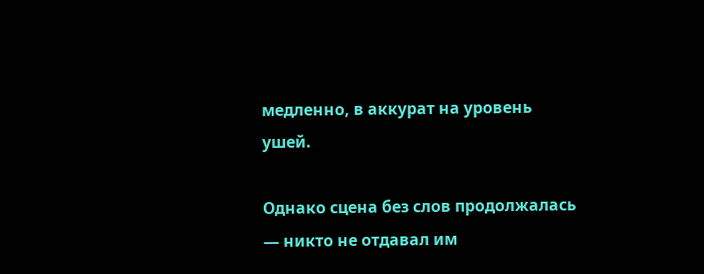медленно, в аккурат на уровень ушей.

Однако сцена без слов продолжалась — никто не отдавал им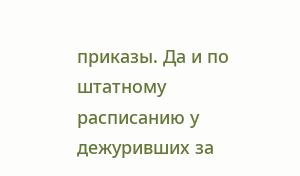приказы. Да и по штатному расписанию у дежуривших за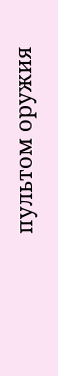пультом оружия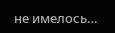не имелось…